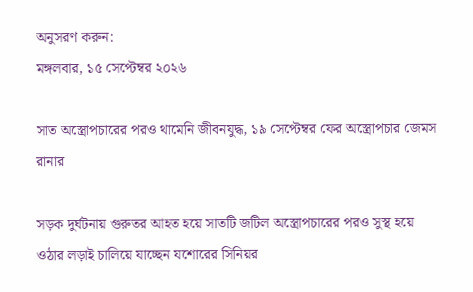অনুসরণ করুন:
মঙ্গলবার, ১৫ সেপ্টেম্বর ২০২৬

সাত অস্ত্রোপচারের পরও থামেনি জীবনযুদ্ধ, ১৯ সেপ্টেম্বর ফের অস্ত্রোপচার জেমস রানার

সড়ক দুর্ঘটনায় গুরুতর আহত হয়ে সাতটি জটিল অস্ত্রোপচারের পরও সুস্থ হয়ে ওঠার লড়াই চালিয়ে যাচ্ছেন যশোরের সিনিয়র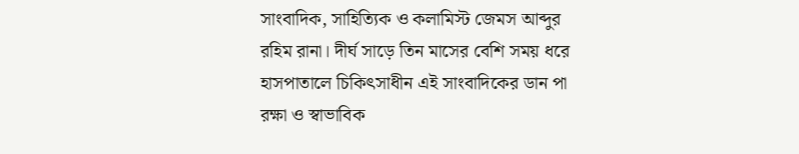সাংবাদিক, সাহিত্যিক ও কলামিস্ট জেমস আব্দুর রহিম রানা। দীর্ঘ সাড়ে তিন মাসের বেশি সময় ধরে হাসপাতালে চিকিৎসাধীন এই সাংবাদিকের ডান পা রক্ষা ও স্বাভাবিক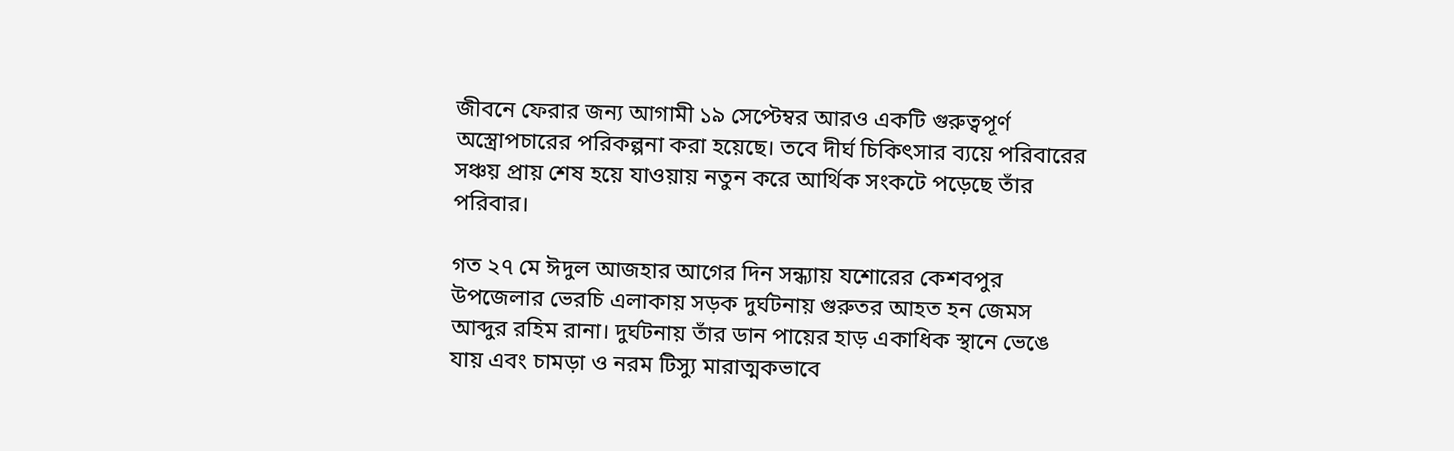জীবনে ফেরার জন্য আগামী ১৯ সেপ্টেম্বর আরও একটি গুরুত্বপূর্ণ অস্ত্রোপচারের পরিকল্পনা করা হয়েছে। তবে দীর্ঘ চিকিৎসার ব্যয়ে পরিবারের সঞ্চয় প্রায় শেষ হয়ে যাওয়ায় নতুন করে আর্থিক সংকটে পড়েছে তাঁর পরিবার।

গত ২৭ মে ঈদুল আজহার আগের দিন সন্ধ্যায় যশোরের কেশবপুর উপজেলার ভেরচি এলাকায় সড়ক দুর্ঘটনায় গুরুতর আহত হন জেমস আব্দুর রহিম রানা। দুর্ঘটনায় তাঁর ডান পায়ের হাড় একাধিক স্থানে ভেঙে যায় এবং চামড়া ও নরম টিস্যু মারাত্মকভাবে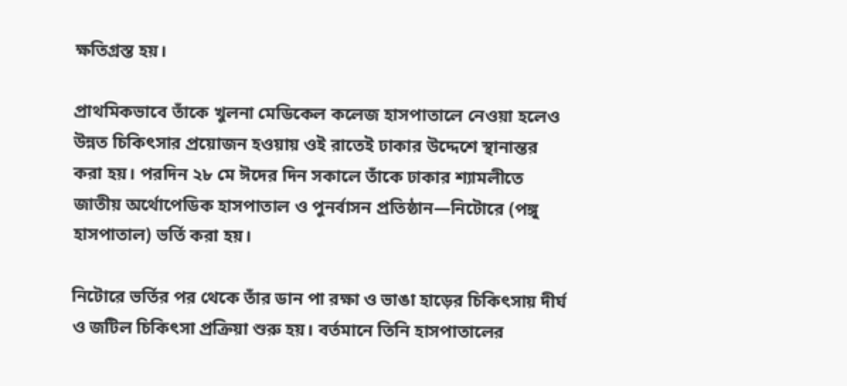ক্ষতিগ্রস্ত হয়।

প্রাথমিকভাবে তাঁকে খুলনা মেডিকেল কলেজ হাসপাতালে নেওয়া হলেও উন্নত চিকিৎসার প্রয়োজন হওয়ায় ওই রাতেই ঢাকার উদ্দেশে স্থানান্তর করা হয়। পরদিন ২৮ মে ঈদের দিন সকালে তাঁকে ঢাকার শ্যামলীতে জাতীয় অর্থোপেডিক হাসপাতাল ও পুনর্বাসন প্রতিষ্ঠান—নিটোরে (পঙ্গু হাসপাতাল) ভর্তি করা হয়।

নিটোরে ভর্তির পর থেকে তাঁর ডান পা রক্ষা ও ভাঙা হাড়ের চিকিৎসায় দীর্ঘ ও জটিল চিকিৎসা প্রক্রিয়া শুরু হয়। বর্তমানে তিনি হাসপাতালের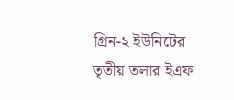গ্রিন-২ ইউনিটের তৃতীয় তলার ইএফ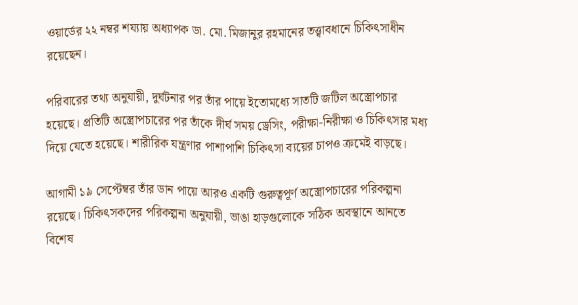ওয়ার্ডের ২২ নম্বর শয্যায় অধ্যাপক ডা. মো. মিজানুর রহমানের তত্ত্বাবধানে চিকিৎসাধীন রয়েছেন।

পরিবারের তথ্য অনুযায়ী, দুর্ঘটনার পর তাঁর পায়ে ইতোমধ্যে সাতটি জটিল অস্ত্রোপচার হয়েছে। প্রতিটি অস্ত্রোপচারের পর তাঁকে দীর্ঘ সময় ড্রেসিং, পরীক্ষা-নিরীক্ষা ও চিকিৎসার মধ্য দিয়ে যেতে হয়েছে। শারীরিক যন্ত্রণার পাশাপাশি চিকিৎসা ব্যয়ের চাপও ক্রমেই বাড়ছে।

আগামী ১৯ সেপ্টেম্বর তাঁর ডান পায়ে আরও একটি গুরুত্বপূর্ণ অস্ত্রোপচারের পরিকল্পনা রয়েছে। চিকিৎসকদের পরিকল্পনা অনুযায়ী, ভাঙা হাড়গুলোকে সঠিক অবস্থানে আনতে বিশেষ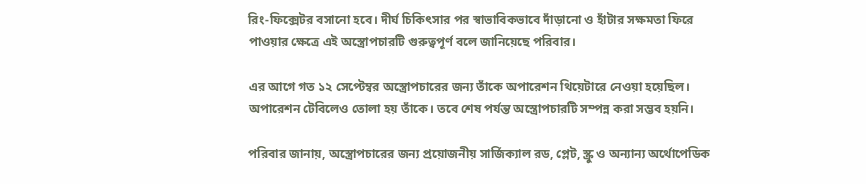রিং-ফিক্সেটর বসানো হবে। দীর্ঘ চিকিৎসার পর স্বাভাবিকভাবে দাঁড়ানো ও হাঁটার সক্ষমতা ফিরে পাওয়ার ক্ষেত্রে এই অস্ত্রোপচারটি গুরুত্বপূর্ণ বলে জানিয়েছে পরিবার।

এর আগে গত ১২ সেপ্টেম্বর অস্ত্রোপচারের জন্য তাঁকে অপারেশন থিয়েটারে নেওয়া হয়েছিল। অপারেশন টেবিলেও তোলা হয় তাঁকে। তবে শেষ পর্যন্ত অস্ত্রোপচারটি সম্পন্ন করা সম্ভব হয়নি।

পরিবার জানায়, অস্ত্রোপচারের জন্য প্রয়োজনীয় সার্জিক্যাল রড, প্লেট, স্ক্রু ও অন্যান্য অর্থোপেডিক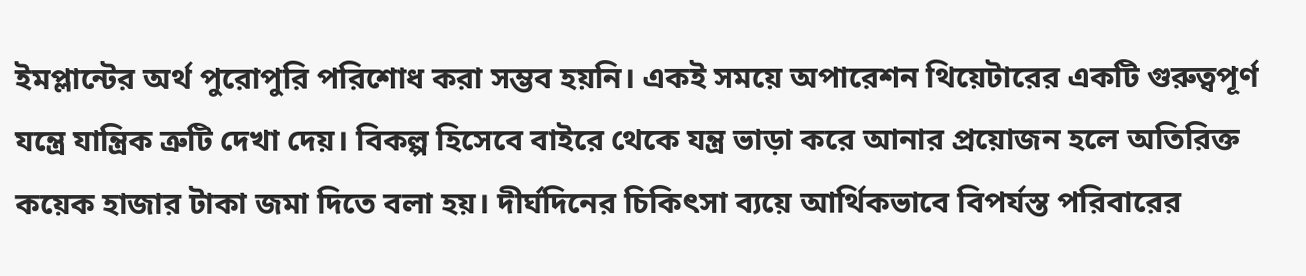ইমপ্লান্টের অর্থ পুরোপুরি পরিশোধ করা সম্ভব হয়নি। একই সময়ে অপারেশন থিয়েটারের একটি গুরুত্বপূর্ণ যন্ত্রে যান্ত্রিক ত্রুটি দেখা দেয়। বিকল্প হিসেবে বাইরে থেকে যন্ত্র ভাড়া করে আনার প্রয়োজন হলে অতিরিক্ত কয়েক হাজার টাকা জমা দিতে বলা হয়। দীর্ঘদিনের চিকিৎসা ব্যয়ে আর্থিকভাবে বিপর্যস্ত পরিবারের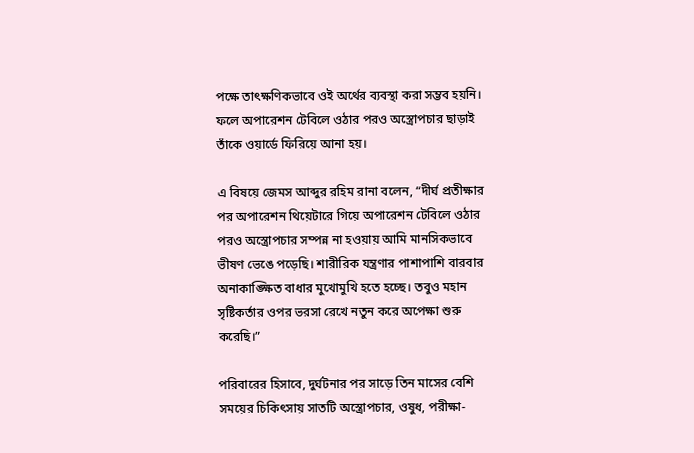পক্ষে তাৎক্ষণিকভাবে ওই অর্থের ব্যবস্থা করা সম্ভব হয়নি। ফলে অপারেশন টেবিলে ওঠার পরও অস্ত্রোপচার ছাড়াই তাঁকে ওয়ার্ডে ফিরিয়ে আনা হয়।

এ বিষয়ে জেমস আব্দুর রহিম রানা বলেন, “দীর্ঘ প্রতীক্ষার পর অপারেশন থিয়েটারে গিয়ে অপারেশন টেবিলে ওঠার পরও অস্ত্রোপচার সম্পন্ন না হওয়ায় আমি মানসিকভাবে ভীষণ ভেঙে পড়েছি। শারীরিক যন্ত্রণার পাশাপাশি বারবার অনাকাঙ্ক্ষিত বাধার মুখোমুখি হতে হচ্ছে। তবুও মহান সৃষ্টিকর্তার ওপর ভরসা রেখে নতুন করে অপেক্ষা শুরু করেছি।”

পরিবারের হিসাবে, দুর্ঘটনার পর সাড়ে তিন মাসের বেশি সময়ের চিকিৎসায় সাতটি অস্ত্রোপচার, ওষুধ, পরীক্ষা-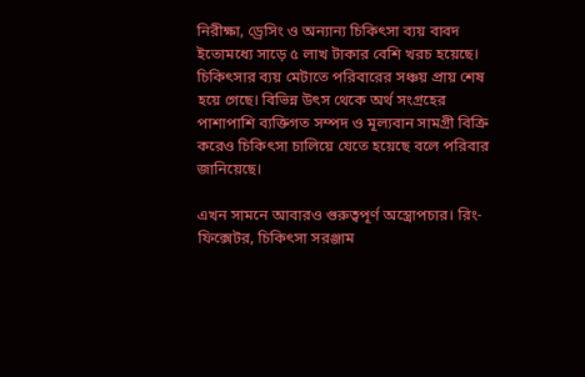নিরীক্ষা, ড্রেসিং ও অন্যান্য চিকিৎসা ব্যয় বাবদ ইতোমধ্যে সাড়ে ৫ লাখ টাকার বেশি খরচ হয়েছে। চিকিৎসার ব্যয় মেটাতে পরিবারের সঞ্চয় প্রায় শেষ হয়ে গেছে। বিভিন্ন উৎস থেকে অর্থ সংগ্রহের পাশাপাশি ব্যক্তিগত সম্পদ ও মূল্যবান সামগ্রী বিক্রি করেও চিকিৎসা চালিয়ে যেতে হয়েছে বলে পরিবার জানিয়েছে।

এখন সামনে আবারও গুরুত্বপূর্ণ অস্ত্রোপচার। রিং-ফিক্সেটর, চিকিৎসা সরঞ্জাম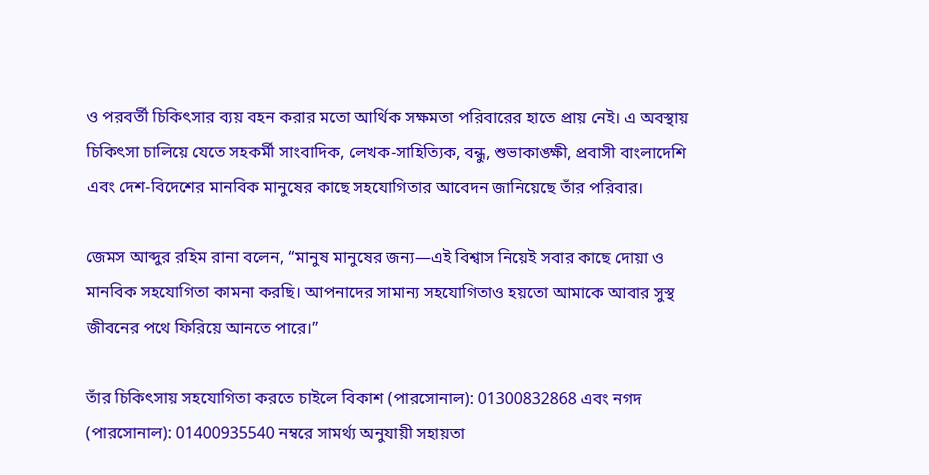ও পরবর্তী চিকিৎসার ব্যয় বহন করার মতো আর্থিক সক্ষমতা পরিবারের হাতে প্রায় নেই। এ অবস্থায় চিকিৎসা চালিয়ে যেতে সহকর্মী সাংবাদিক, লেখক-সাহিত্যিক, বন্ধু, শুভাকাঙ্ক্ষী, প্রবাসী বাংলাদেশি এবং দেশ-বিদেশের মানবিক মানুষের কাছে সহযোগিতার আবেদন জানিয়েছে তাঁর পরিবার।

জেমস আব্দুর রহিম রানা বলেন, “মানুষ মানুষের জন্য—এই বিশ্বাস নিয়েই সবার কাছে দোয়া ও মানবিক সহযোগিতা কামনা করছি। আপনাদের সামান্য সহযোগিতাও হয়তো আমাকে আবার সুস্থ জীবনের পথে ফিরিয়ে আনতে পারে।”

তাঁর চিকিৎসায় সহযোগিতা করতে চাইলে বিকাশ (পারসোনাল): 01300832868 এবং নগদ (পারসোনাল): 01400935540 নম্বরে সামর্থ্য অনুযায়ী সহায়তা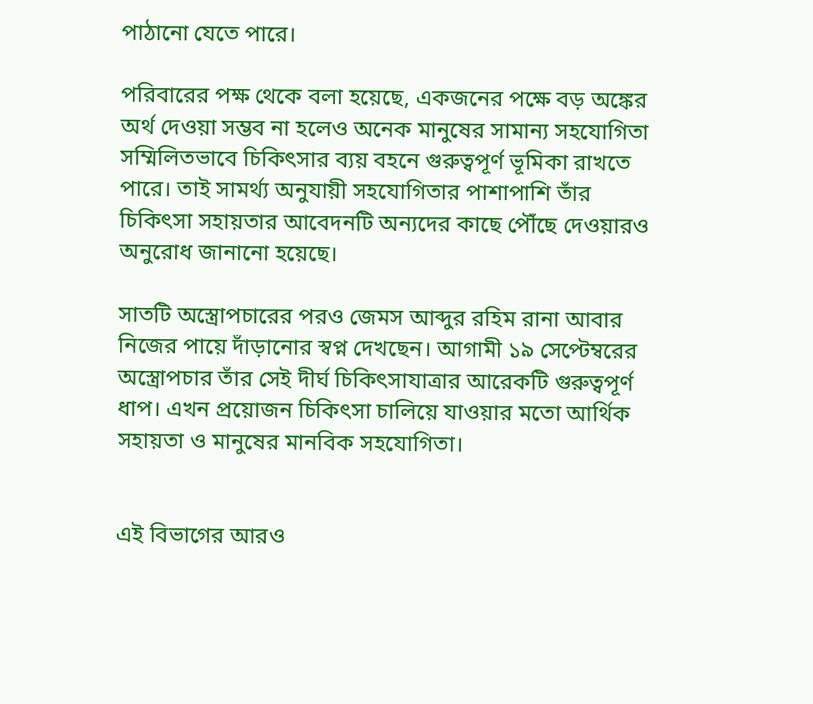পাঠানো যেতে পারে।

পরিবারের পক্ষ থেকে বলা হয়েছে, একজনের পক্ষে বড় অঙ্কের অর্থ দেওয়া সম্ভব না হলেও অনেক মানুষের সামান্য সহযোগিতা সম্মিলিতভাবে চিকিৎসার ব্যয় বহনে গুরুত্বপূর্ণ ভূমিকা রাখতে পারে। তাই সামর্থ্য অনুযায়ী সহযোগিতার পাশাপাশি তাঁর চিকিৎসা সহায়তার আবেদনটি অন্যদের কাছে পৌঁছে দেওয়ারও অনুরোধ জানানো হয়েছে।

সাতটি অস্ত্রোপচারের পরও জেমস আব্দুর রহিম রানা আবার নিজের পায়ে দাঁড়ানোর স্বপ্ন দেখছেন। আগামী ১৯ সেপ্টেম্বরের অস্ত্রোপচার তাঁর সেই দীর্ঘ চিকিৎসাযাত্রার আরেকটি গুরুত্বপূর্ণ ধাপ। এখন প্রয়োজন চিকিৎসা চালিয়ে যাওয়ার মতো আর্থিক সহায়তা ও মানুষের মানবিক সহযোগিতা।


এই বিভাগের আরও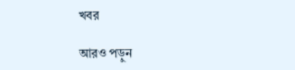খবর

আরও পড়ুন